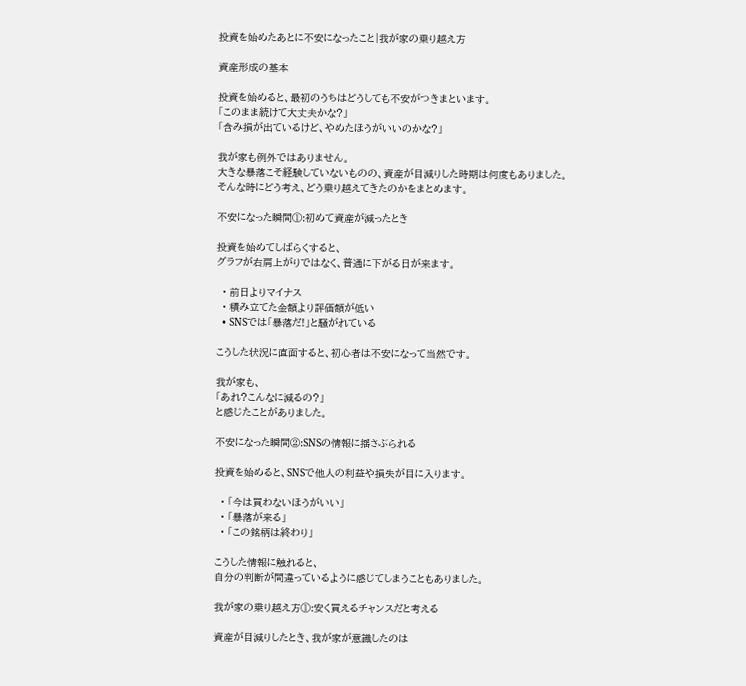投資を始めたあとに不安になったこと|我が家の乗り越え方

資産形成の基本

投資を始めると、最初のうちはどうしても不安がつきまといます。
「このまま続けて大丈夫かな?」
「含み損が出ているけど、やめたほうがいいのかな?」

我が家も例外ではありません。
大きな暴落こそ経験していないものの、資産が目減りした時期は何度もありました。
そんな時にどう考え、どう乗り越えてきたのかをまとめます。

不安になった瞬間①:初めて資産が減ったとき

投資を始めてしばらくすると、
グラフが右肩上がりではなく、普通に下がる日が来ます。

  • 前日よりマイナス
  • 積み立てた金額より評価額が低い
  • SNSでは「暴落だ!」と騒がれている

こうした状況に直面すると、初心者は不安になって当然です。

我が家も、
「あれ?こんなに減るの?」
と感じたことがありました。

不安になった瞬間②:SNSの情報に揺さぶられる

投資を始めると、SNSで他人の利益や損失が目に入ります。

  • 「今は買わないほうがいい」
  • 「暴落が来る」
  • 「この銘柄は終わり」

こうした情報に触れると、
自分の判断が間違っているように感じてしまうこともありました。

我が家の乗り越え方①:安く買えるチャンスだと考える

資産が目減りしたとき、我が家が意識したのは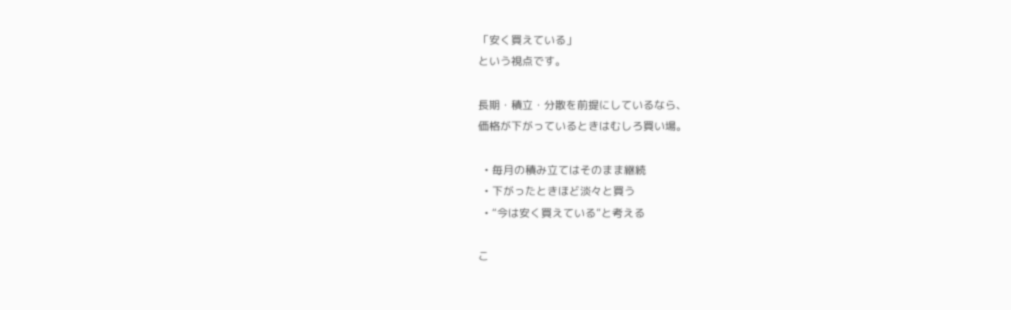「安く買えている」
という視点です。

長期・積立・分散を前提にしているなら、
価格が下がっているときはむしろ買い場。

  • 毎月の積み立てはそのまま継続
  • 下がったときほど淡々と買う
  • “今は安く買えている”と考える

こ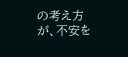の考え方が、不安を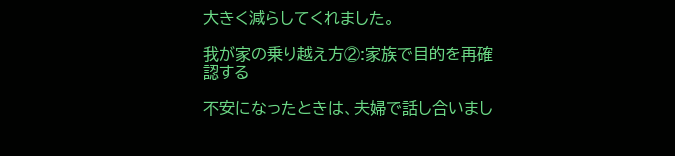大きく減らしてくれました。

我が家の乗り越え方②:家族で目的を再確認する

不安になったときは、夫婦で話し合いまし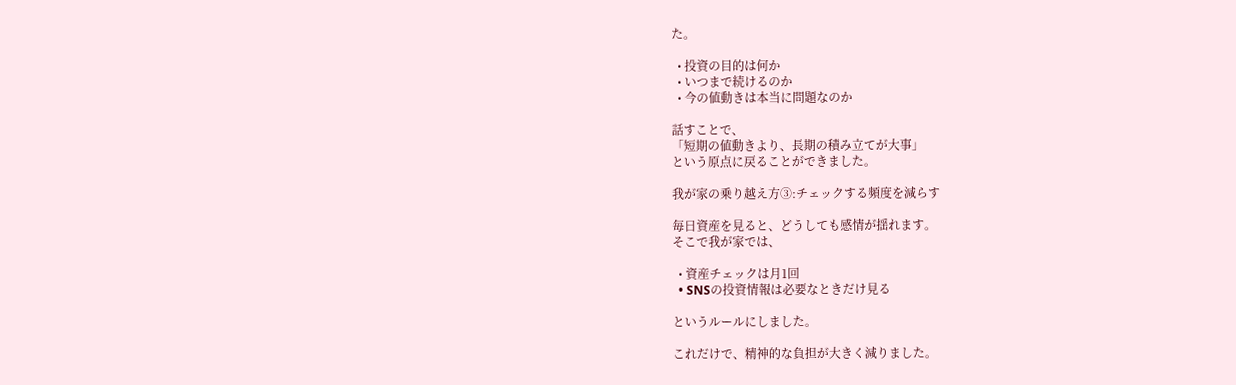た。

  • 投資の目的は何か
  • いつまで続けるのか
  • 今の値動きは本当に問題なのか

話すことで、
「短期の値動きより、長期の積み立てが大事」
という原点に戻ることができました。

我が家の乗り越え方③:チェックする頻度を減らす

毎日資産を見ると、どうしても感情が揺れます。
そこで我が家では、

  • 資産チェックは月1回
  • SNSの投資情報は必要なときだけ見る

というルールにしました。

これだけで、精神的な負担が大きく減りました。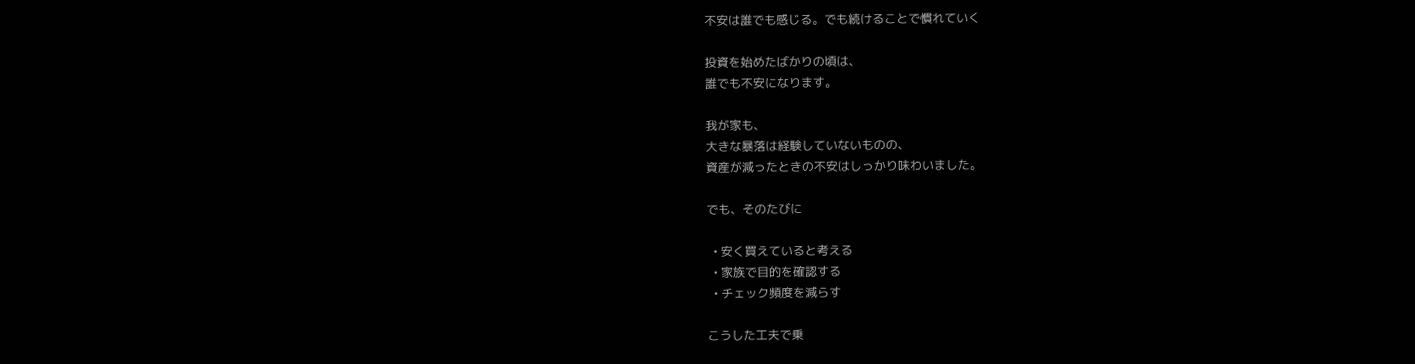不安は誰でも感じる。でも続けることで慣れていく

投資を始めたばかりの頃は、
誰でも不安になります。

我が家も、
大きな暴落は経験していないものの、
資産が減ったときの不安はしっかり味わいました。

でも、そのたびに

  • 安く買えていると考える
  • 家族で目的を確認する
  • チェック頻度を減らす

こうした工夫で乗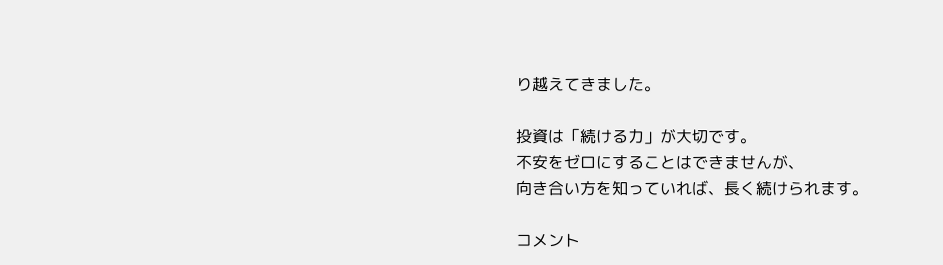り越えてきました。

投資は「続ける力」が大切です。
不安をゼロにすることはできませんが、
向き合い方を知っていれば、長く続けられます。

コメント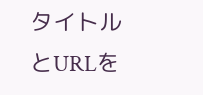タイトルとURLを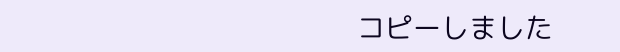コピーしました